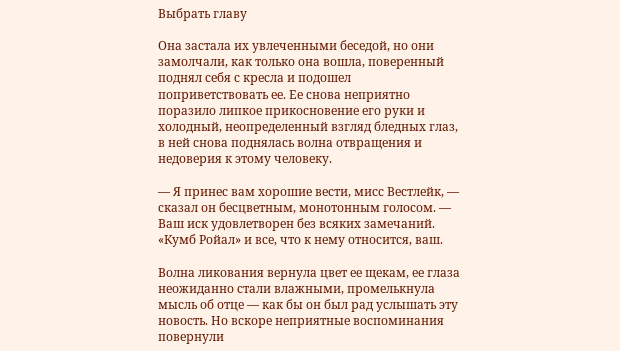Выбрать главу

Она застала их увлеченными беседой, но они замолчали, как только она вошла, поверенный поднял себя с кресла и подошел поприветствовать ее. Ее снова неприятно поразило липкое прикосновение его руки и холодный, неопределенный взгляд бледных глаз, в ней снова поднялась волна отвращения и недоверия к этому человеку.

— Я принес вам хорошие вести, мисс Вестлейк, — сказал он бесцветным, монотонным голосом. — Ваш иск удовлетворен без всяких замечаний. «Кумб Ройал» и все, что к нему относится, ваш.

Волна ликования вернула цвет ее щекам, ее глаза неожиданно стали влажными, промелькнула мысль об отце — как бы он был рад услышать эту новость. Но вскоре неприятные воспоминания повернули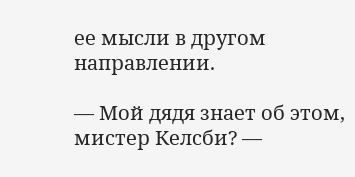ее мысли в другом направлении.

— Мой дядя знает об этом, мистер Келсби? —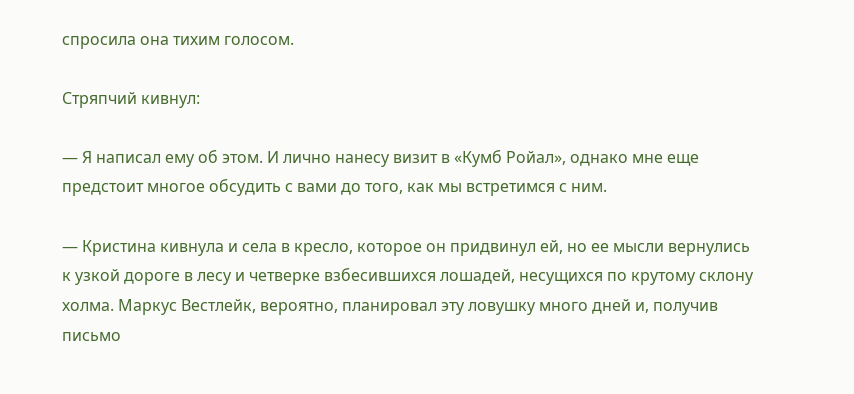спросила она тихим голосом.

Стряпчий кивнул:

— Я написал ему об этом. И лично нанесу визит в «Кумб Ройал», однако мне еще предстоит многое обсудить с вами до того, как мы встретимся с ним.

— Кристина кивнула и села в кресло, которое он придвинул ей, но ее мысли вернулись к узкой дороге в лесу и четверке взбесившихся лошадей, несущихся по крутому склону холма. Маркус Вестлейк, вероятно, планировал эту ловушку много дней и, получив письмо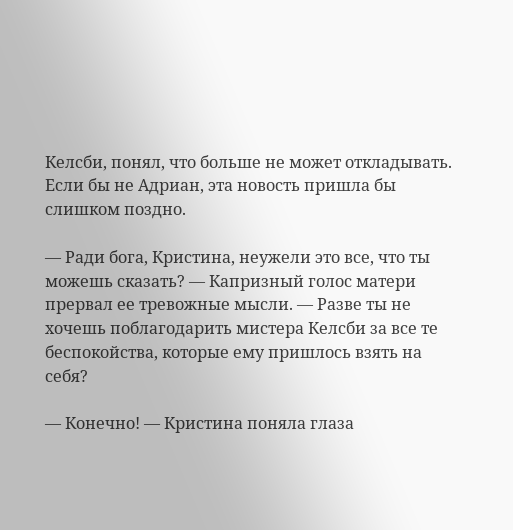Келсби, понял, что больше не может откладывать. Если бы не Адриан, эта новость пришла бы слишком поздно.

— Ради бога, Кристина, неужели это все, что ты можешь сказать? — Капризный голос матери прервал ее тревожные мысли. — Разве ты не хочешь поблагодарить мистера Келсби за все те беспокойства, которые ему пришлось взять на себя?

— Конечно! — Кристина поняла глаза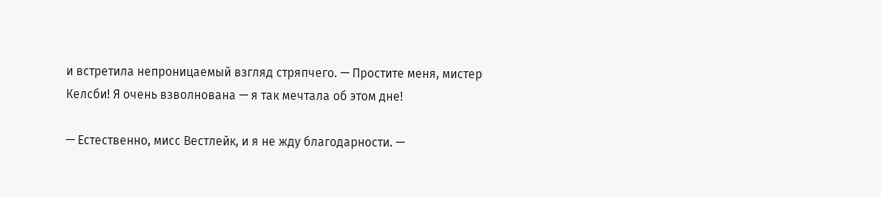и встретила непроницаемый взгляд стряпчего. — Простите меня, мистер Келсби! Я очень взволнована — я так мечтала об этом дне!

— Естественно, мисс Вестлейк, и я не жду благодарности. —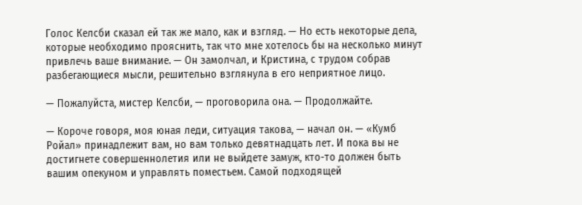Голос Келсби сказал ей так же мало, как и взгляд. — Но есть некоторые дела, которые необходимо прояснить, так что мне хотелось бы на несколько минут привлечь ваше внимание. — Он замолчал, и Кристина, с трудом собрав разбегающиеся мысли, решительно взглянула в его неприятное лицо.

— Пожалуйста, мистер Келсби, — проговорила она. — Продолжайте.

— Короче говоря, моя юная леди, ситуация такова, — начал он. — «Кумб Ройал» принадлежит вам, но вам только девятнадцать лет. И пока вы не достигнете совершеннолетия или не выйдете замуж, кто-то должен быть вашим опекуном и управлять поместьем. Самой подходящей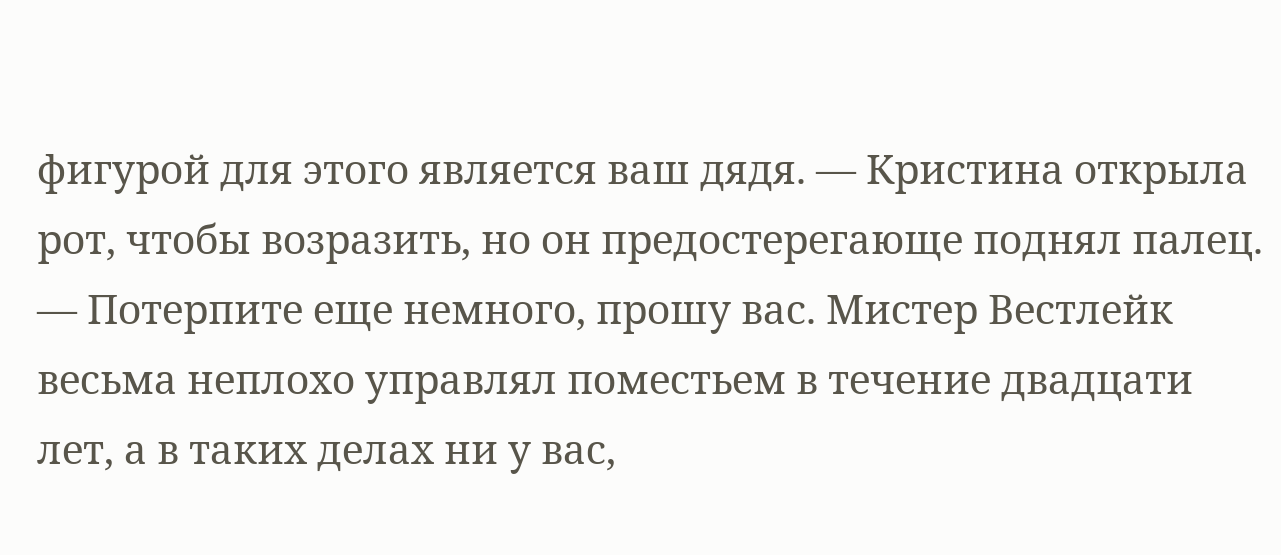фигурой для этого является ваш дядя. — Кристина открыла рот, чтобы возразить, но он предостерегающе поднял палец. — Потерпите еще немного, прошу вас. Мистер Вестлейк весьма неплохо управлял поместьем в течение двадцати лет, а в таких делах ни у вас,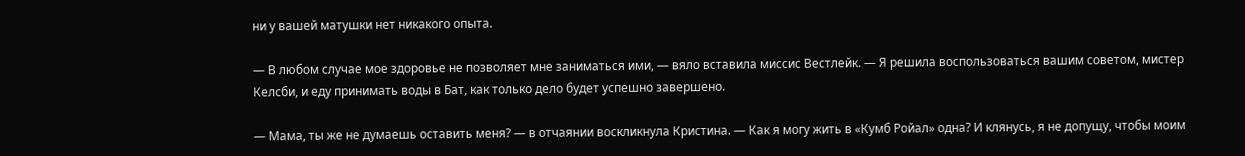ни у вашей матушки нет никакого опыта.

— В любом случае мое здоровье не позволяет мне заниматься ими, — вяло вставила миссис Вестлейк. — Я решила воспользоваться вашим советом, мистер Келсби, и еду принимать воды в Бат, как только дело будет успешно завершено.

— Мама, ты же не думаешь оставить меня? — в отчаянии воскликнула Кристина. — Как я могу жить в «Кумб Ройал» одна? И клянусь, я не допущу, чтобы моим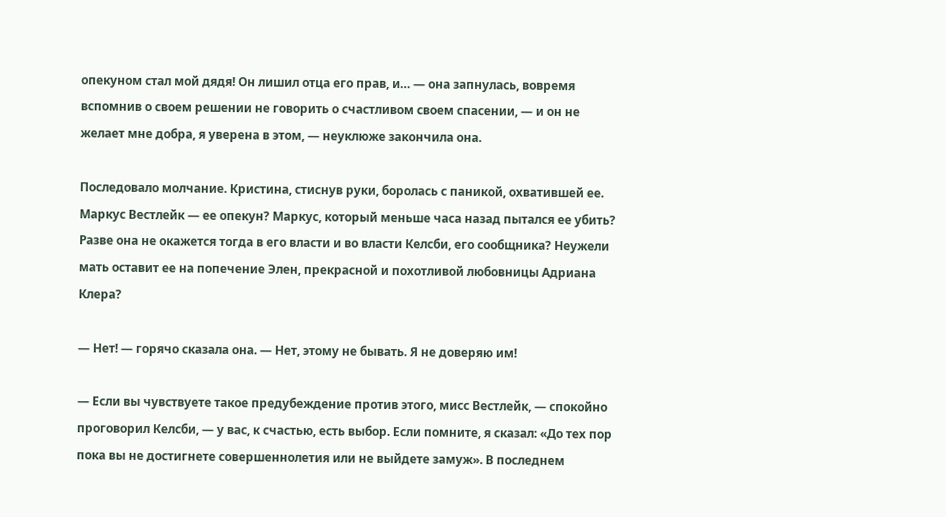опекуном стал мой дядя! Он лишил отца его прав, и… — она запнулась, вовремя вспомнив о своем решении не говорить о счастливом своем спасении, — и он не желает мне добра, я уверена в этом, — неуклюже закончила она.

Последовало молчание. Кристина, стиснув руки, боролась с паникой, охватившей ее. Маркус Вестлейк — ее опекун? Маркус, который меньше часа назад пытался ее убить? Разве она не окажется тогда в его власти и во власти Келсби, его сообщника? Неужели мать оставит ее на попечение Элен, прекрасной и похотливой любовницы Адриана Клера?

— Нет! — горячо сказала она. — Нет, этому не бывать. Я не доверяю им!

— Если вы чувствуете такое предубеждение против этого, мисс Вестлейк, — спокойно проговорил Келсби, — у вас, к счастью, есть выбор. Если помните, я сказал: «До тех пор пока вы не достигнете совершеннолетия или не выйдете замуж». В последнем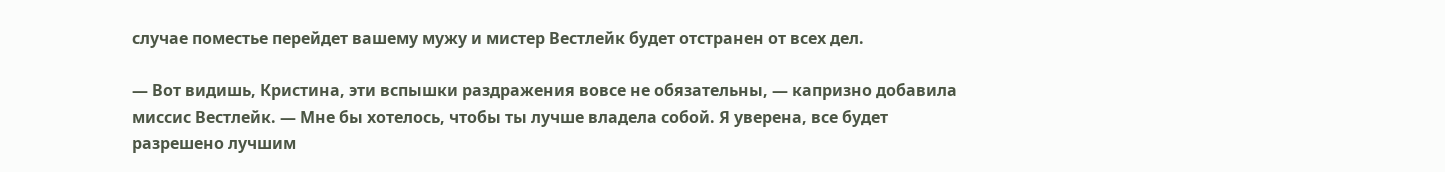случае поместье перейдет вашему мужу и мистер Вестлейк будет отстранен от всех дел.

— Вот видишь, Кристина, эти вспышки раздражения вовсе не обязательны, — капризно добавила миссис Вестлейк. — Мне бы хотелось, чтобы ты лучше владела собой. Я уверена, все будет разрешено лучшим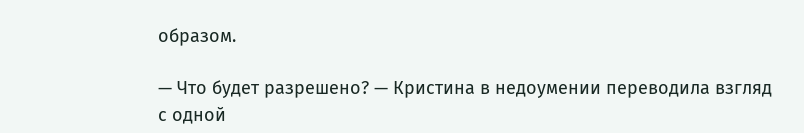образом.

— Что будет разрешено? — Кристина в недоумении переводила взгляд с одной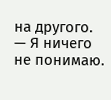на другого. — Я ничего не понимаю.